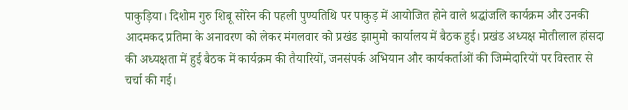पाकुड़िया। दिशोम गुरु शिबू सोरेन की पहली पुण्यतिथि पर पाकुड़ में आयोजित होने वाले श्रद्धांजलि कार्यक्रम और उनकी आदमकद प्रतिमा के अनावरण को लेकर मंगलवार को प्रखंड झामुमो कार्यालय में बैठक हुई। प्रखंड अध्यक्ष मोतीलाल हांसदा की अध्यक्षता में हुई बैठक में कार्यक्रम की तैयारियों, जनसंपर्क अभियान और कार्यकर्ताओं की जिम्मेदारियों पर विस्तार से चर्चा की गई।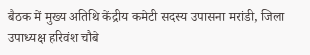बैठक में मुख्य अतिथि केंद्रीय कमेटी सदस्य उपासना मरांडी, जिला उपाध्यक्ष हरिवंश चौबे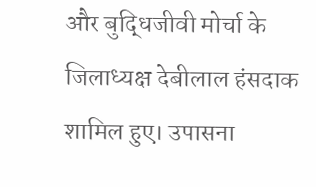और बुद्धिजीवी मोर्चा के जिलाध्यक्ष देबीलाल हंसदाक शामिल हुए। उपासना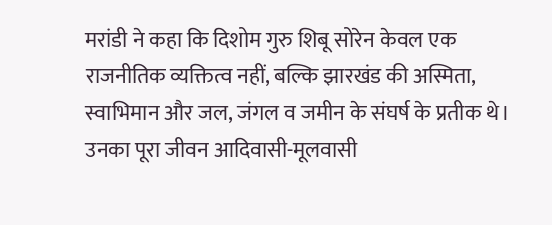मरांडी ने कहा कि दिशोम गुरु शिबू सोरेन केवल एक राजनीतिक व्यक्तित्व नहीं, बल्कि झारखंड की अस्मिता, स्वाभिमान और जल, जंगल व जमीन के संघर्ष के प्रतीक थे। उनका पूरा जीवन आदिवासी-मूलवासी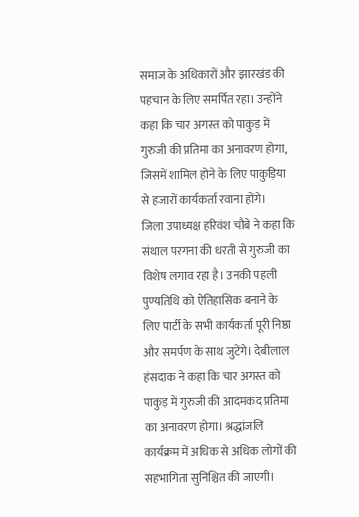समाज के अधिकारों और झारखंड की पहचान के लिए समर्पित रहा। उन्होंने कहा कि चार अगस्त को पाकुड़ में गुरुजी की प्रतिमा का अनावरण होगा, जिसमें शामिल होने के लिए पाकुड़िया से हजारों कार्यकर्ता रवाना होंगे।
जिला उपाध्यक्ष हरिवंश चौबे ने कहा कि संथाल परगना की धरती से गुरुजी का विशेष लगाव रहा है। उनकी पहली पुण्यतिथि को ऐतिहासिक बनाने के लिए पार्टी के सभी कार्यकर्ता पूरी निष्ठा और समर्पण के साथ जुटेंगे। देबीलाल हंसदाक ने कहा कि चार अगस्त को पाकुड़ में गुरुजी की आदमकद प्रतिमा का अनावरण होगा। श्रद्धांजलि कार्यक्रम में अधिक से अधिक लोगों की सहभागिता सुनिश्चित की जाएगी।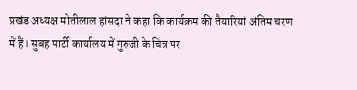प्रखंड अध्यक्ष मोतीलाल हांसदा ने कहा कि कार्यक्रम की तैयारियां अंतिम चरण में हैं। सुबह पार्टी कार्यालय में गुरुजी के चित्र पर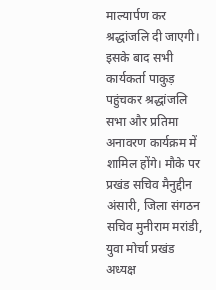माल्यार्पण कर श्रद्धांजलि दी जाएगी। इसके बाद सभी कार्यकर्ता पाकुड़ पहुंचकर श्रद्धांजलि सभा और प्रतिमा अनावरण कार्यक्रम में शामिल होंगे। मौके पर प्रखंड सचिव मैनुद्दीन अंसारी, जिला संगठन सचिव मुनीराम मरांडी, युवा मोर्चा प्रखंड अध्यक्ष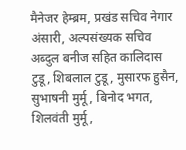मैनेजर हेम्ब्रम, प्रखंड सचिव नेगार अंसारी, अल्पसंख्यक सचिव अब्दुल बनीज सहित कालिदास टुडू, शिबलाल टुडू, मुसारफ हुसैन, सुभाषनी मुर्मू, बिनोद भगत, शिलवंती मुर्मू,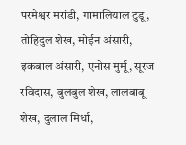परमेश्वर मरांडी, गामालियाल टुडू, तोहिदुल शेख, मोईन अंसारी, इकबाल अंसारी, एनोस मुर्मू, सूरज रविदास, बुलबुल शेख, लालबाबू शेख, दुलाल मिर्धा,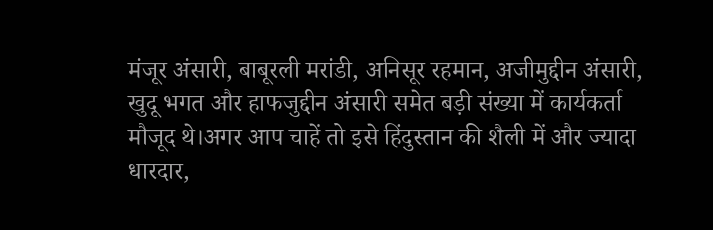मंजूर अंसारी, बाबूरली मरांडी, अनिसूर रहमान, अजीमुद्दीन अंसारी, खुदू भगत और हाफजुद्दीन अंसारी समेत बड़ी संख्या में कार्यकर्ता मौजूद थे।अगर आप चाहें तो इसे हिंदुस्तान की शैली में और ज्यादा धारदार,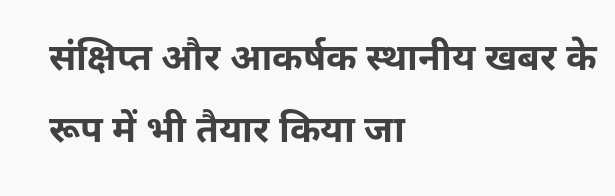संक्षिप्त और आकर्षक स्थानीय खबर के रूप में भी तैयार किया जा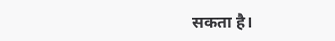सकता है।